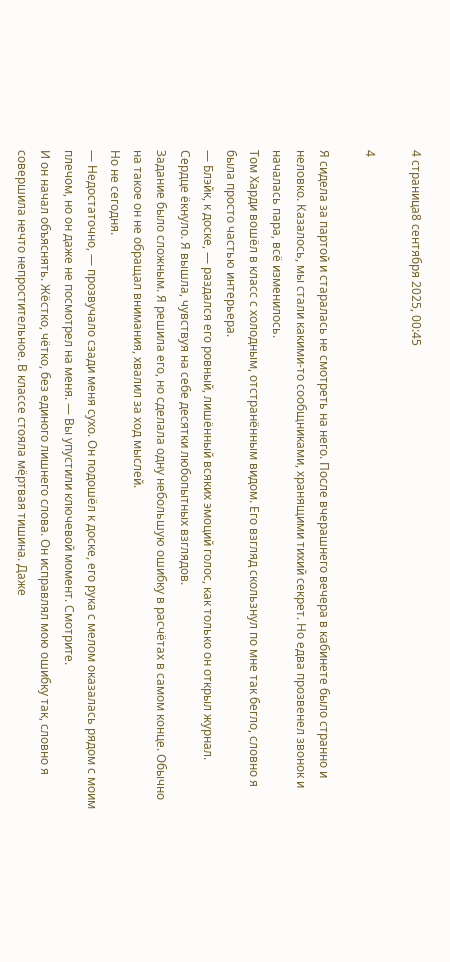4 страница8 сентября 2025, 00:45

4

Я сидела за партой и старалась не смотреть на него. После вчерашнего вечера в кабинете было странно и неловко. Казалось, мы стали какими-то сообщниками, хранящими тихий секрет. Но едва прозвенел звонок и началась пара, всё изменилось.
Том Харди вошёл в класс с холодным, отстранённым видом. Его взгляд скользнул по мне так бегло, словно я была просто частью интерьера.
— Блэйк, к доске, — раздался его ровный, лишённый всяких эмоций голос, как только он открыл журнал.
Сердце ёкнуло. Я вышла, чувствуя на себе десятки любопытных взглядов.
Задание было сложным. Я решила его, но сделала одну небольшую ошибку в расчётах в самом конце. Обычно на такое он не обращал внимания, хвалил за ход мыслей.
Но не сегодня.
— Недостаточно, — прозвучало сзади меня сухо. Он подошёл к доске, его рука с мелом оказалась рядом с моим плечом, но он даже не посмотрел на меня. — Вы упустили ключевой момент. Смотрите.
И он начал объяснять. Жёстко, чётко, без единого лишнего слова. Он исправлял мою ошибку так, словно я совершила нечто непростительное. В классе стояла мёртвая тишина. Даже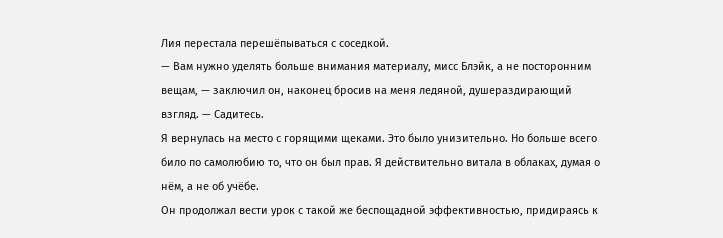Лия перестала перешёпываться с соседкой.
— Вам нужно уделять больше внимания материалу, мисс Блэйк, а не посторонним вещам, — заключил он, наконец бросив на меня ледяной, душераздирающий взгляд. — Садитесь.
Я вернулась на место с горящими щеками. Это было унизительно. Но больше всего било по самолюбию то, что он был прав. Я действительно витала в облаках, думая о нём, а не об учёбе.
Он продолжал вести урок с такой же беспощадной эффективностью, придираясь к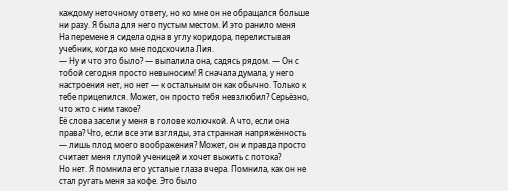каждому неточному ответу, но ко мне он не обращался больше ни разу. Я была для него пустым местом. И это ранило меня
На перемене я сидела одна в углу коридора, перелистывая учебник, когда ко мне подскочила Лия.
— Ну и что это было? — выпалила она, садясь рядом. — Он с тобой сегодня просто невыносим! Я сначала думала, у него настроения нет, но нет — к остальным он как обычно. Только к тебе прицепился. Может, он просто тебя невзлюбил? Серьёзно, что жто с ним такое?
Её слова засели у меня в голове колючкой. А что, если она права? Что, если все эти взгляды, эта странная напряжённость — лишь плод моего воображения? Может, он и правда просто считает меня глупой ученицей и хочет выжить с потока?
Но нет. Я помнила его усталые глаза вчера. Помнила, как он не стал ругать меня за кофе. Это было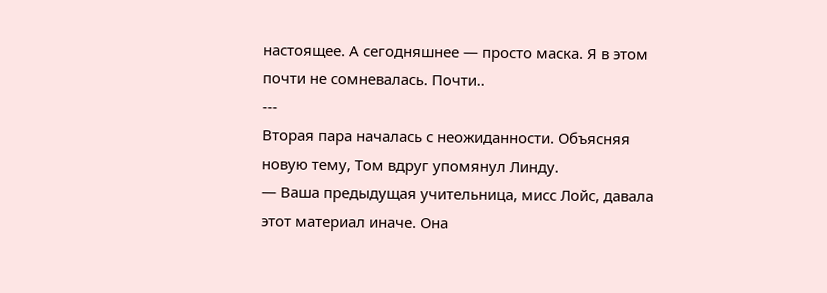настоящее. А сегодняшнее — просто маска. Я в этом почти не сомневалась. Почти..
---
Вторая пара началась с неожиданности. Объясняя новую тему, Том вдруг упомянул Линду.
— Ваша предыдущая учительница, мисс Лойс, давала этот материал иначе. Она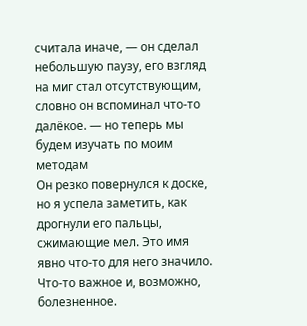считала иначе, — он сделал небольшую паузу, его взгляд на миг стал отсутствующим, словно он вспоминал что-то далёкое. — но теперь мы будем изучать по моим методам
Он резко повернулся к доске, но я успела заметить, как дрогнули его пальцы, сжимающие мел. Это имя явно что-то для него значило. Что-то важное и, возможно, болезненное.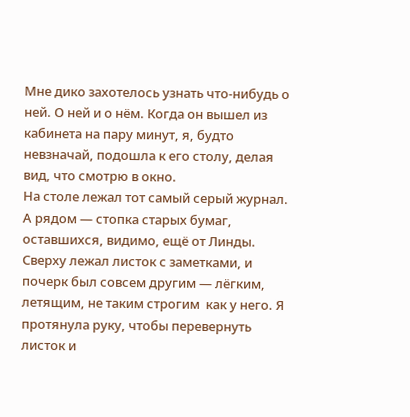Мне дико захотелось узнать что-нибудь о ней. О ней и о нём. Когда он вышел из кабинета на пару минут, я, будто невзначай, подошла к его столу, делая вид, что смотрю в окно.
На столе лежал тот самый серый журнал. А рядом — стопка старых бумаг, оставшихся, видимо, ещё от Линды. Сверху лежал листок с заметками, и почерк был совсем другим — лёгким, летящим, не таким строгим  как у него. Я протянула руку, чтобы перевернуть листок и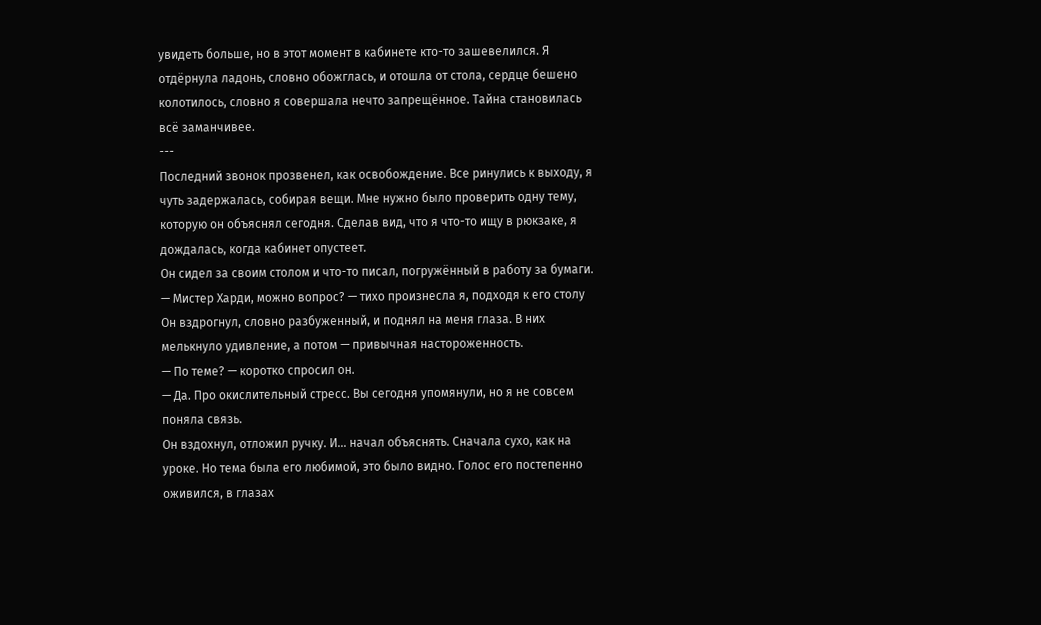увидеть больше, но в этот момент в кабинете кто-то зашевелился. Я отдёрнула ладонь, словно обожглась, и отошла от стола, сердце бешено колотилось, словно я совершала нечто запрещённое. Тайна становилась всё заманчивее.
---
Последний звонок прозвенел, как освобождение. Все ринулись к выходу, я чуть задержалась, собирая вещи. Мне нужно было проверить одну тему, которую он объяснял сегодня. Сделав вид, что я что-то ищу в рюкзаке, я дождалась, когда кабинет опустеет.
Он сидел за своим столом и что-то писал, погружённый в работу за бумаги.
— Мистер Харди, можно вопрос? — тихо произнесла я, подходя к его столу
Он вздрогнул, словно разбуженный, и поднял на меня глаза. В них мелькнуло удивление, а потом — привычная настороженность.
— По теме? — коротко спросил он.
— Да. Про окислительный стресс. Вы сегодня упомянули, но я не совсем поняла связь.
Он вздохнул, отложил ручку. И… начал объяснять. Сначала сухо, как на уроке. Но тема была его любимой, это было видно. Голос его постепенно оживился, в глазах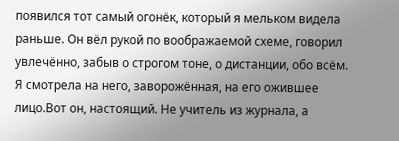появился тот самый огонёк, который я мельком видела раньше. Он вёл рукой по воображаемой схеме, говорил увлечённо, забыв о строгом тоне, о дистанции, обо всём.
Я смотрела на него, заворожённая, на его ожившее лицо.Вот он, настоящий. Не учитель из журнала, а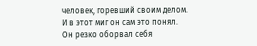человек, горевший своим делом.
И в этот миг он сам это понял.
Он резко оборвал себя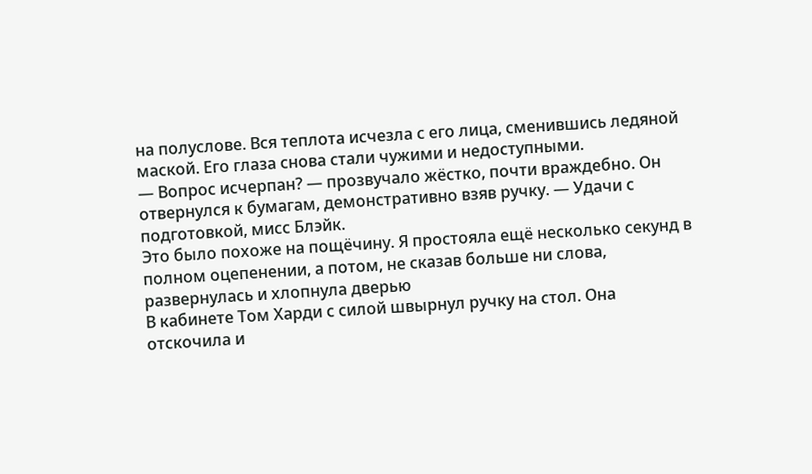на полуслове. Вся теплота исчезла с его лица, сменившись ледяной маской. Его глаза снова стали чужими и недоступными.
— Вопрос исчерпан? — прозвучало жёстко, почти враждебно. Он отвернулся к бумагам, демонстративно взяв ручку. — Удачи с подготовкой, мисс Блэйк.
Это было похоже на пощёчину. Я простояла ещё несколько секунд в полном оцепенении, а потом, не сказав больше ни слова, развернулась и хлопнула дверью
В кабинете Том Харди с силой швырнул ручку на стол. Она отскочила и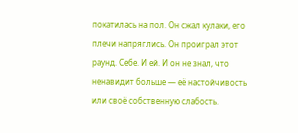покатилась на пол. Он сжал кулаки, его плечи напряглись. Он проиграл этот раунд. Себе. И ей. И он не знал, что ненавидит больше — её настойчивость или своё собственную слабость.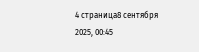4 страница8 сентября 2025, 00:45